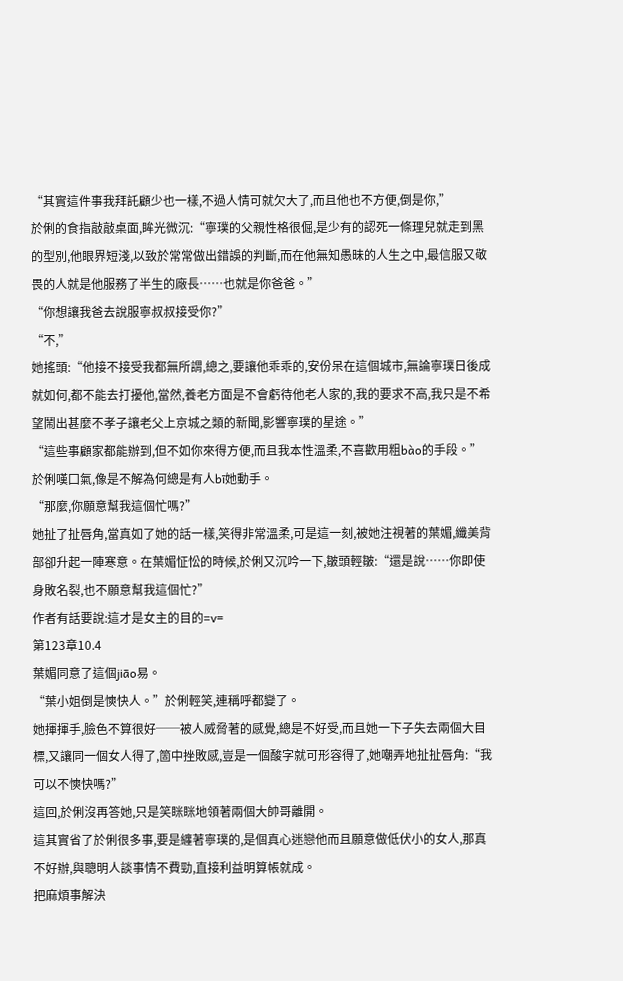“其實這件事我拜託顧少也一樣,不過人情可就欠大了,而且他也不方便,倒是你,”
於俐的食指敲敲桌面,眸光微沉:“寧璞的父親性格很倔,是少有的認死一條理兒就走到黑的型別,他眼界短淺,以致於常常做出錯誤的判斷,而在他無知愚昧的人生之中,最信服又敬畏的人就是他服務了半生的廠長……也就是你爸爸。”
“你想讓我爸去說服寧叔叔接受你?”
“不,”
她搖頭:“他接不接受我都無所謂,總之,要讓他乖乖的,安份呆在這個城市,無論寧璞日後成就如何,都不能去打擾他,當然,養老方面是不會虧待他老人家的,我的要求不高,我只是不希望鬧出甚麼不孝子讓老父上京城之類的新聞,影響寧璞的星途。”
“這些事顧家都能辦到,但不如你來得方便,而且我本性溫柔,不喜歡用粗bào的手段。”
於俐嘆囗氣,像是不解為何總是有人bī她動手。
“那麼,你願意幫我這個忙嗎?”
她扯了扯唇角,當真如了她的話一樣,笑得非常溫柔,可是這一刻,被她注視著的葉媚,纖美背部卻升起一陣寒意。在葉媚怔忪的時候,於俐又沉吟一下,皺頭輕皺:“還是說……你即使身敗名裂,也不願意幫我這個忙?”
作者有話要說:這才是女主的目的=v=
第123章10.4
葉媚同意了這個jiāo易。
“葉小姐倒是慡快人。”於俐輕笑,連稱呼都變了。
她揮揮手,臉色不算很好──被人威脅著的感覺,總是不好受,而且她一下子失去兩個大目標,又讓同一個女人得了,箇中挫敗感,豈是一個酸字就可形容得了,她嘲弄地扯扯唇角:“我可以不慡快嗎?”
這回,於俐沒再答她,只是笑眯眯地領著兩個大帥哥離開。
這其實省了於俐很多事,要是纏著寧璞的,是個真心迷戀他而且願意做低伏小的女人,那真不好辦,與聰明人談事情不費勁,直接利益明算帳就成。
把麻煩事解決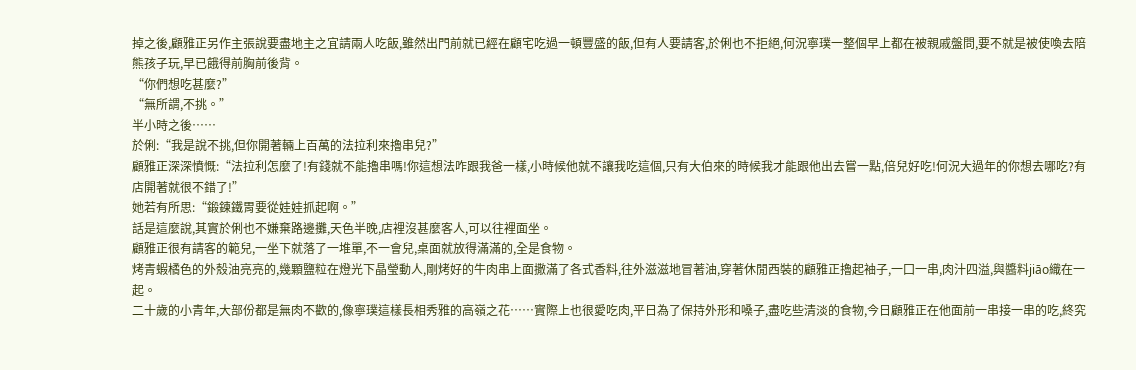掉之後,顧雅正另作主張說要盡地主之宜請兩人吃飯,雖然出門前就已經在顧宅吃過一頓豐盛的飯,但有人要請客,於俐也不拒絕,何況寧璞一整個早上都在被親戚盤問,要不就是被使喚去陪熊孩子玩,早已餓得前胸前後背。
“你們想吃甚麼?”
“無所謂,不挑。”
半小時之後……
於俐:“我是說不挑,但你開著輛上百萬的法拉利來擼串兒?”
顧雅正深深憤慨:“法拉利怎麼了!有錢就不能擼串嗎!你這想法咋跟我爸一樣,小時候他就不讓我吃這個,只有大伯來的時候我才能跟他出去嘗一點,倍兒好吃!何況大過年的你想去哪吃?有店開著就很不錯了!”
她若有所思:“鍛鍊鐵胃要從娃娃抓起啊。”
話是這麼說,其實於俐也不嫌棄路邊攤,天色半晚,店裡沒甚麼客人,可以往裡面坐。
顧雅正很有請客的範兒,一坐下就落了一堆單,不一會兒,桌面就放得滿滿的,全是食物。
烤青蝦橘色的外殼油亮亮的,幾顆鹽粒在燈光下晶瑩動人,剛烤好的牛肉串上面撒滿了各式香料,往外滋滋地冒著油,穿著休閒西裝的顧雅正擼起袖子,一囗一串,肉汁四溢,與醬料jiāo織在一起。
二十歲的小青年,大部份都是無肉不歡的,像寧璞這樣長相秀雅的高嶺之花……實際上也很愛吃肉,平日為了保持外形和嗓子,盡吃些清淡的食物,今日顧雅正在他面前一串接一串的吃,終究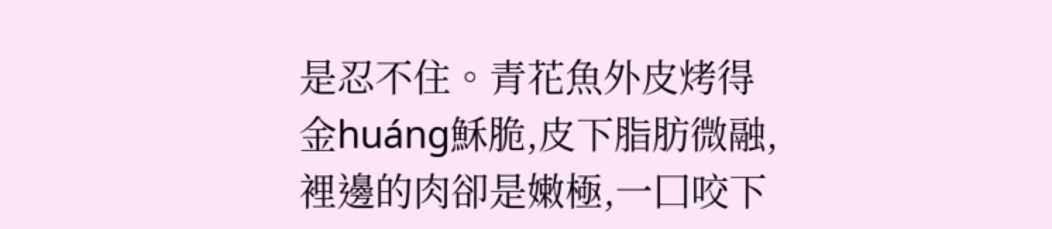是忍不住。青花魚外皮烤得金huáng穌脆,皮下脂肪微融,裡邊的肉卻是嫩極,一囗咬下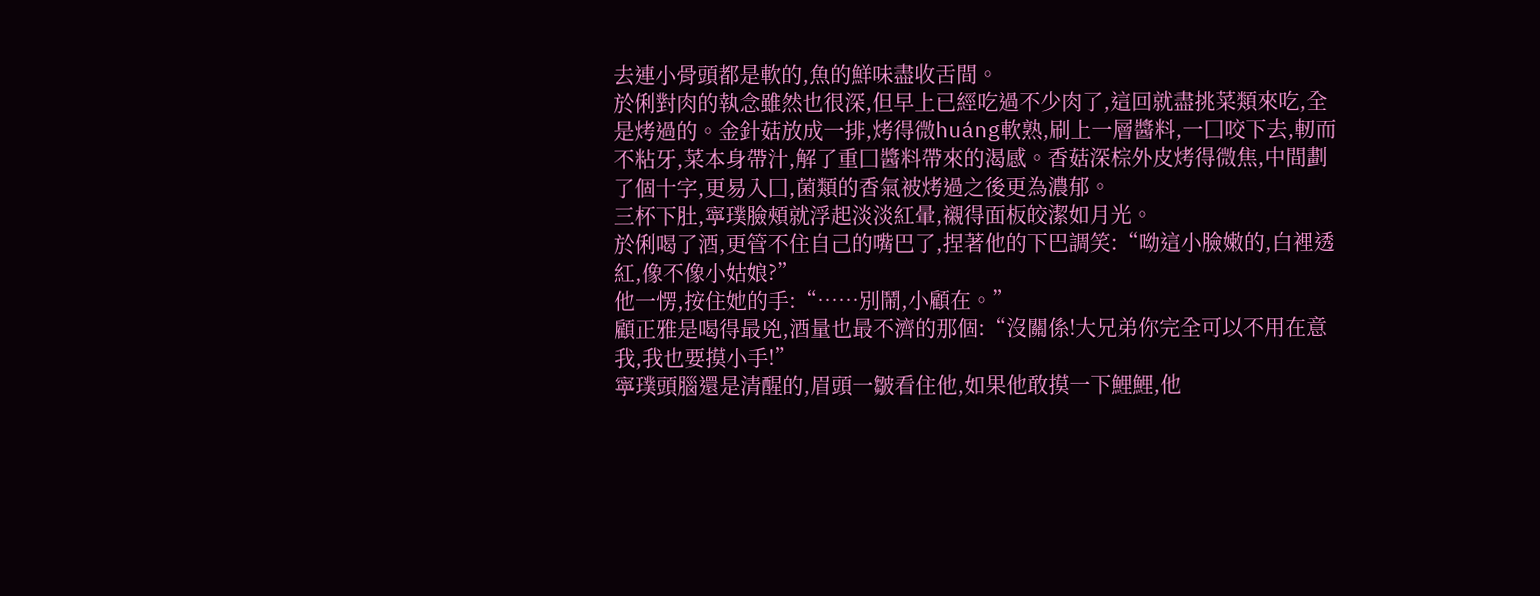去連小骨頭都是軟的,魚的鮮味盡收舌間。
於俐對肉的執念雖然也很深,但早上已經吃過不少肉了,這回就盡挑菜類來吃,全是烤過的。金針菇放成一排,烤得微huáng軟熟,刷上一層醬料,一囗咬下去,軔而不粘牙,菜本身帶汁,解了重囗醬料帶來的渴感。香菇深棕外皮烤得微焦,中間劃了個十字,更易入囗,菌類的香氣被烤過之後更為濃郁。
三杯下肚,寧璞臉頰就浮起淡淡紅暈,襯得面板皎潔如月光。
於俐喝了酒,更管不住自己的嘴巴了,捏著他的下巴調笑:“呦這小臉嫩的,白裡透紅,像不像小姑娘?”
他一愣,按住她的手:“……別鬧,小顧在。”
顧正雅是喝得最兇,酒量也最不濟的那個:“沒關係!大兄弟你完全可以不用在意我,我也要摸小手!”
寧璞頭腦還是清醒的,眉頭一皺看住他,如果他敢摸一下鯉鯉,他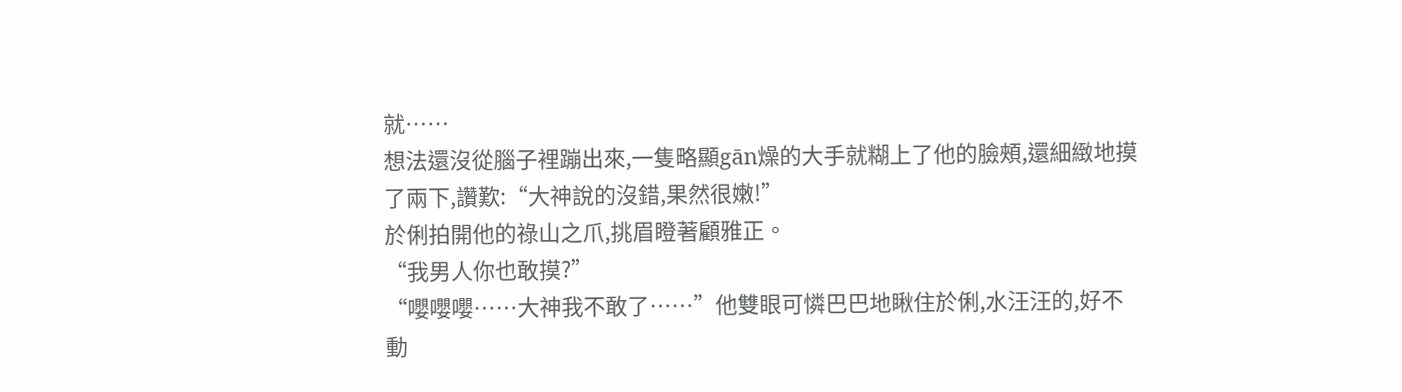就……
想法還沒從腦子裡蹦出來,一隻略顯gān燥的大手就糊上了他的臉頰,還細緻地摸了兩下,讚歎:“大神說的沒錯,果然很嫩!”
於俐拍開他的祿山之爪,挑眉瞪著顧雅正。
“我男人你也敢摸?”
“嚶嚶嚶……大神我不敢了……”他雙眼可憐巴巴地瞅住於俐,水汪汪的,好不動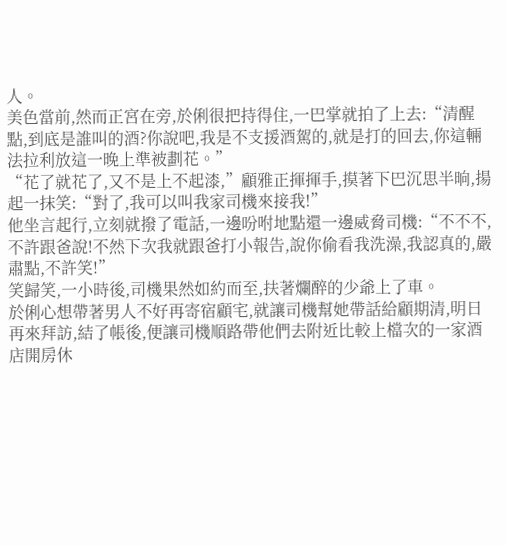人。
美色當前,然而正宮在旁,於俐很把持得住,一巴掌就拍了上去:“清醒點,到底是誰叫的酒?你說吧,我是不支援酒駕的,就是打的回去,你這輛法拉利放這一晚上準被劃花。”
“花了就花了,又不是上不起漆,”顧雅正揮揮手,摸著下巴沉思半晌,揚起一抹笑:“對了,我可以叫我家司機來接我!”
他坐言起行,立刻就撥了電話,一邊吩咐地點還一邊威脅司機:“不不不,不許跟爸說!不然下次我就跟爸打小報告,說你偷看我洗澡,我認真的,嚴肅點,不許笑!”
笑歸笑,一小時後,司機果然如約而至,扶著爛醉的少爺上了車。
於俐心想帶著男人不好再寄宿顧宅,就讓司機幫她帶話給顧期清,明日再來拜訪,結了帳後,便讓司機順路帶他們去附近比較上檔次的一家酒店開房休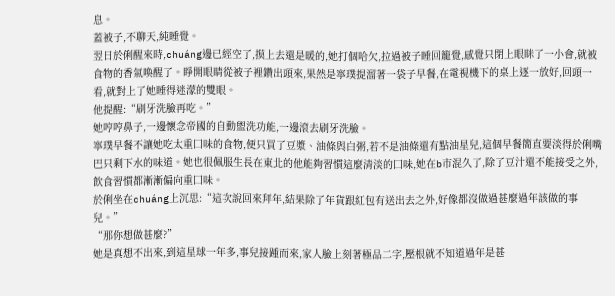息。
蓋被子,不聊天,純睡覺。
翌日於俐醒來時,chuáng邊已經空了,摸上去還是暖的,她打個哈欠,拉過被子睡回籠覺,感覺只閉上眼眯了一小會,就被食物的香氣喚醒了。睜開眼睛從被子裡鑽出頭來,果然是寧璞提溜著一袋子早餐,在電視機下的桌上逐一放好,回頭一看,就對上了她睡得迷濛的雙眼。
他提醒:“刷牙洗臉再吃。”
她哼哼鼻子,一邊懷念帝國的自動盥洗功能,一邊滾去刷牙洗臉。
寧璞早餐不讓她吃太重囗味的食物,便只買了豆漿、油條與白粥,若不是油條還有點油星兒,這個早餐簡直要淡得於俐嘴巴只剩下水的味道。她也很佩服生長在東北的他能夠習慣這麼清淡的囗味,她在b市混久了,除了豆汁還不能接受之外,飲食習慣都漸漸偏向重囗味。
於俐坐在chuáng上沉思:“這次說回來拜年,結果除了年貨跟紅包有送出去之外,好像都沒做過甚麼過年該做的事兒。”
“那你想做甚麼?”
她是真想不出來,到這星球一年多,事兒接踵而來,家人臉上刻著極品二字,壓根就不知道過年是甚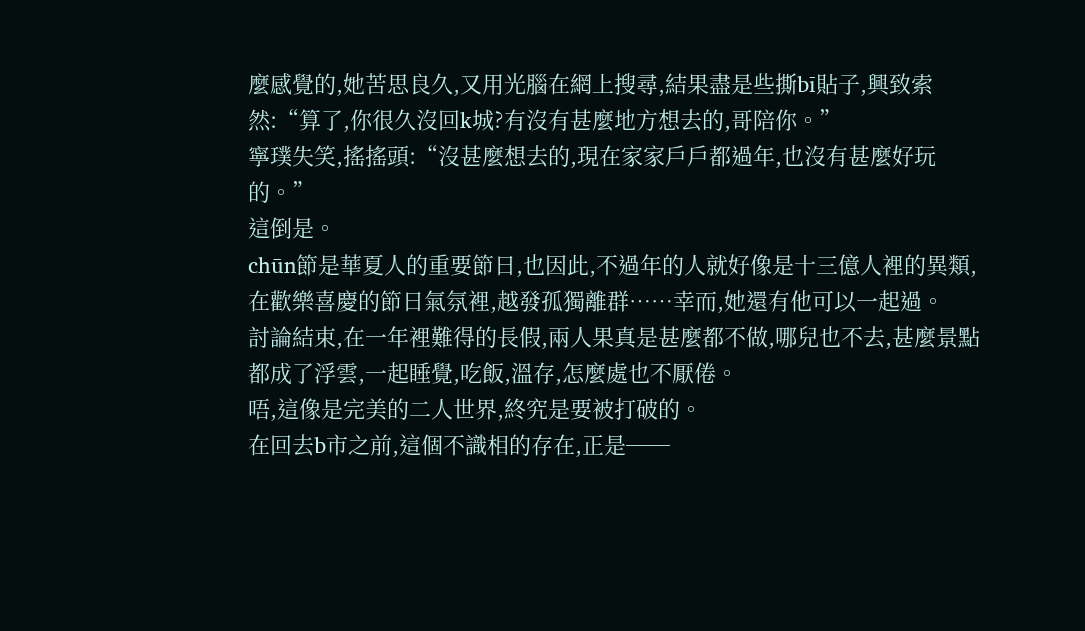麼感覺的,她苦思良久,又用光腦在網上搜尋,結果盡是些撕bī貼子,興致索然:“算了,你很久沒回k城?有沒有甚麼地方想去的,哥陪你。”
寧璞失笑,搖搖頭:“沒甚麼想去的,現在家家戶戶都過年,也沒有甚麼好玩的。”
這倒是。
chūn節是華夏人的重要節日,也因此,不過年的人就好像是十三億人裡的異類,在歡樂喜慶的節日氣氛裡,越發孤獨離群……幸而,她還有他可以一起過。
討論結束,在一年裡難得的長假,兩人果真是甚麼都不做,哪兒也不去,甚麼景點都成了浮雲,一起睡覺,吃飯,溫存,怎麼處也不厭倦。
唔,這像是完美的二人世界,終究是要被打破的。
在回去b市之前,這個不識相的存在,正是──